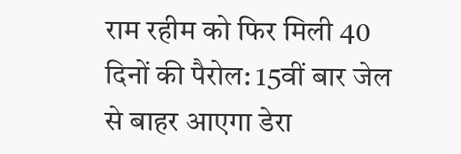राम रहीम को फिर मिली 40 दिनों की पैरोल: 15वीं बार जेल से बाहर आएगा डेरा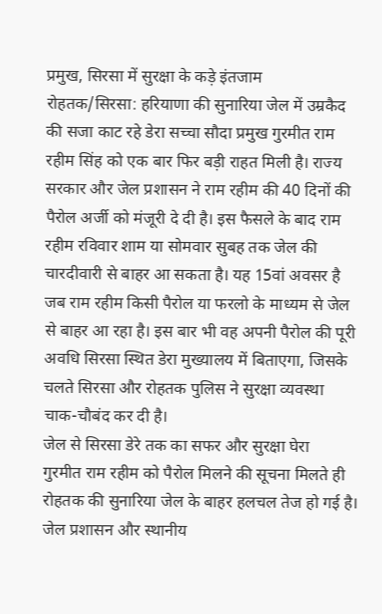प्रमुख, सिरसा में सुरक्षा के कड़े इंतजाम
रोहतक/सिरसा: हरियाणा की सुनारिया जेल में उम्रकैद की सजा काट रहे डेरा सच्चा सौदा प्रमुख गुरमीत राम रहीम सिंह को एक बार फिर बड़ी राहत मिली है। राज्य सरकार और जेल प्रशासन ने राम रहीम की 40 दिनों की पैरोल अर्जी को मंजूरी दे दी है। इस फैसले के बाद राम रहीम रविवार शाम या सोमवार सुबह तक जेल की चारदीवारी से बाहर आ सकता है। यह 15वां अवसर है जब राम रहीम किसी पैरोल या फरलो के माध्यम से जेल से बाहर आ रहा है। इस बार भी वह अपनी पैरोल की पूरी अवधि सिरसा स्थित डेरा मुख्यालय में बिताएगा, जिसके चलते सिरसा और रोहतक पुलिस ने सुरक्षा व्यवस्था चाक-चौबंद कर दी है।
जेल से सिरसा डेरे तक का सफर और सुरक्षा घेरा
गुरमीत राम रहीम को पैरोल मिलने की सूचना मिलते ही रोहतक की सुनारिया जेल के बाहर हलचल तेज हो गई है। जेल प्रशासन और स्थानीय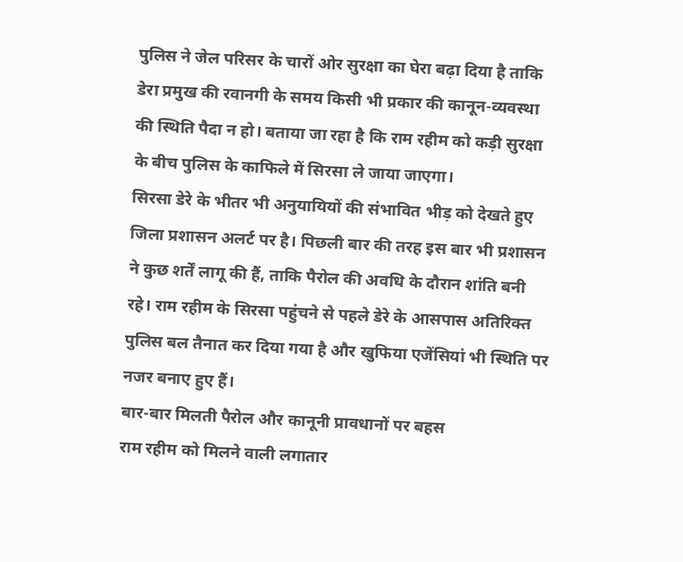पुलिस ने जेल परिसर के चारों ओर सुरक्षा का घेरा बढ़ा दिया है ताकि डेरा प्रमुख की रवानगी के समय किसी भी प्रकार की कानून-व्यवस्था की स्थिति पैदा न हो। बताया जा रहा है कि राम रहीम को कड़ी सुरक्षा के बीच पुलिस के काफिले में सिरसा ले जाया जाएगा।
सिरसा डेरे के भीतर भी अनुयायियों की संभावित भीड़ को देखते हुए जिला प्रशासन अलर्ट पर है। पिछली बार की तरह इस बार भी प्रशासन ने कुछ शर्तें लागू की हैं, ताकि पैरोल की अवधि के दौरान शांति बनी रहे। राम रहीम के सिरसा पहुंचने से पहले डेरे के आसपास अतिरिक्त पुलिस बल तैनात कर दिया गया है और खुफिया एजेंसियां भी स्थिति पर नजर बनाए हुए हैं।
बार-बार मिलती पैरोल और कानूनी प्रावधानों पर बहस
राम रहीम को मिलने वाली लगातार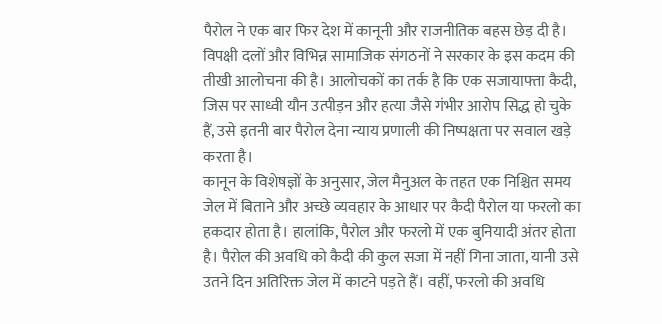पैरोल ने एक बार फिर देश में कानूनी और राजनीतिक बहस छेड़ दी है। विपक्षी दलों और विभिन्न सामाजिक संगठनों ने सरकार के इस कदम की तीखी आलोचना की है। आलोचकों का तर्क है कि एक सजायाफ्ता कैदी, जिस पर साध्वी यौन उत्पीड़न और हत्या जैसे गंभीर आरोप सिद्ध हो चुके हैं, उसे इतनी बार पैरोल देना न्याय प्रणाली की निष्पक्षता पर सवाल खड़े करता है।
कानून के विशेषज्ञों के अनुसार, जेल मैनुअल के तहत एक निश्चित समय जेल में बिताने और अच्छे व्यवहार के आधार पर कैदी पैरोल या फरलो का हकदार होता है। हालांकि, पैरोल और फरलो में एक बुनियादी अंतर होता है। पैरोल की अवधि को कैदी की कुल सजा में नहीं गिना जाता, यानी उसे उतने दिन अतिरिक्त जेल में काटने पड़ते हैं। वहीं, फरलो की अवधि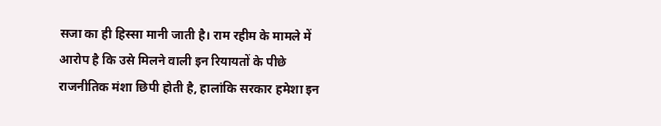सजा का ही हिस्सा मानी जाती है। राम रहीम के मामले में आरोप है कि उसे मिलने वाली इन रियायतों के पीछे राजनीतिक मंशा छिपी होती है, हालांकि सरकार हमेशा इन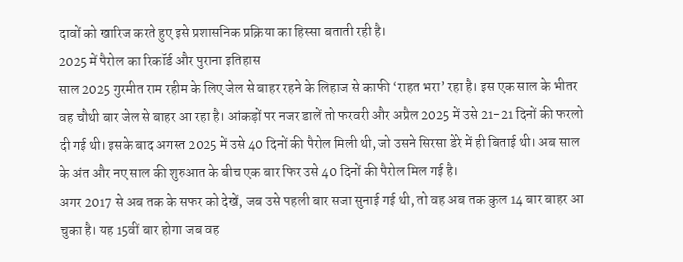दावों को खारिज करते हुए इसे प्रशासनिक प्रक्रिया का हिस्सा बताती रही है।
2025 में पैरोल का रिकॉर्ड और पुराना इतिहास
साल 2025 गुरमीत राम रहीम के लिए जेल से बाहर रहने के लिहाज से काफी ‘राहत भरा’ रहा है। इस एक साल के भीतर वह चौथी बार जेल से बाहर आ रहा है। आंकड़ों पर नजर डालें तो फरवरी और अप्रैल 2025 में उसे 21-21 दिनों की फरलो दी गई थी। इसके बाद अगस्त 2025 में उसे 40 दिनों की पैरोल मिली थी, जो उसने सिरसा डेरे में ही बिताई थी। अब साल के अंत और नए साल की शुरुआत के बीच एक बार फिर उसे 40 दिनों की पैरोल मिल गई है।
अगर 2017 से अब तक के सफर को देखें, जब उसे पहली बार सजा सुनाई गई थी, तो वह अब तक कुल 14 बार बाहर आ चुका है। यह 15वीं बार होगा जब वह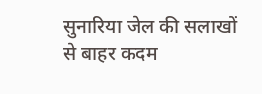सुनारिया जेल की सलाखों से बाहर कदम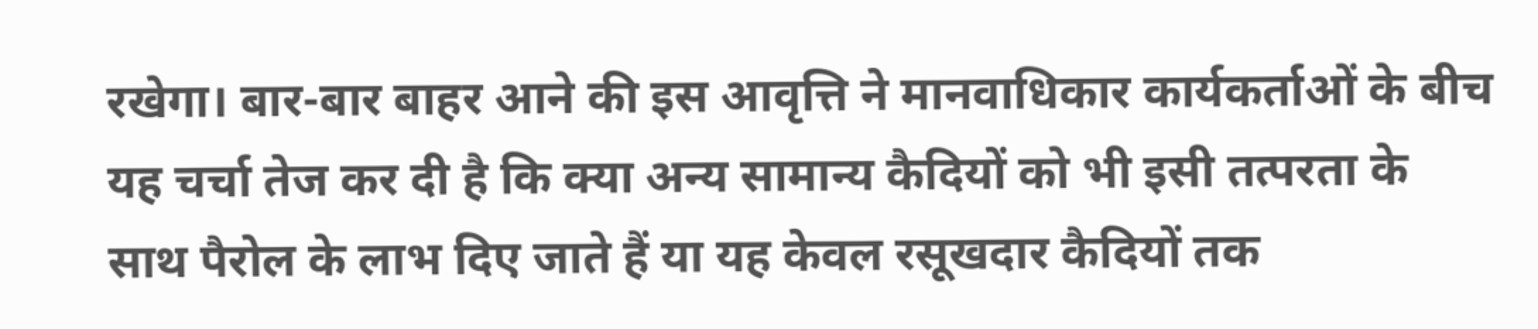रखेगा। बार-बार बाहर आने की इस आवृत्ति ने मानवाधिकार कार्यकर्ताओं के बीच यह चर्चा तेज कर दी है कि क्या अन्य सामान्य कैदियों को भी इसी तत्परता के साथ पैरोल के लाभ दिए जाते हैं या यह केवल रसूखदार कैदियों तक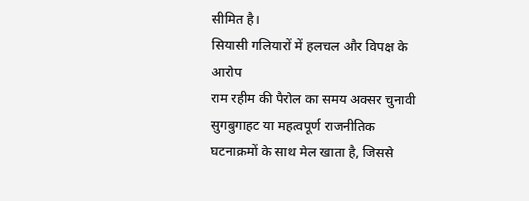सीमित है।
सियासी गलियारों में हलचल और विपक्ष के आरोप
राम रहीम की पैरोल का समय अक्सर चुनावी सुगबुगाहट या महत्वपूर्ण राजनीतिक घटनाक्रमों के साथ मेल खाता है, जिससे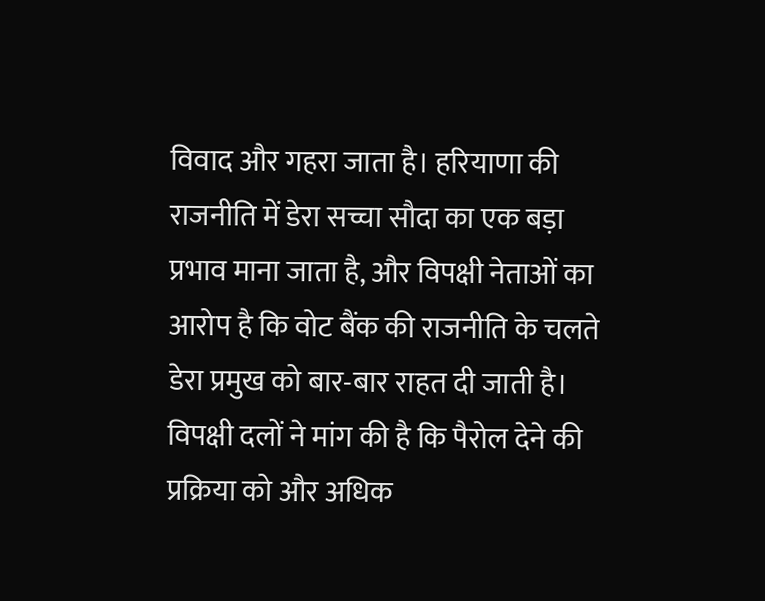विवाद और गहरा जाता है। हरियाणा की राजनीति में डेरा सच्चा सौदा का एक बड़ा प्रभाव माना जाता है, और विपक्षी नेताओं का आरोप है कि वोट बैंक की राजनीति के चलते डेरा प्रमुख को बार-बार राहत दी जाती है।
विपक्षी दलों ने मांग की है कि पैरोल देने की प्रक्रिया को और अधिक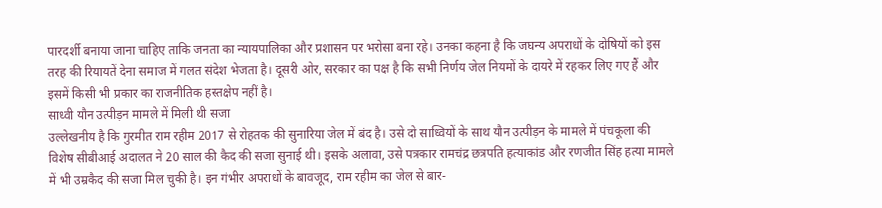पारदर्शी बनाया जाना चाहिए ताकि जनता का न्यायपालिका और प्रशासन पर भरोसा बना रहे। उनका कहना है कि जघन्य अपराधों के दोषियों को इस तरह की रियायतें देना समाज में गलत संदेश भेजता है। दूसरी ओर, सरकार का पक्ष है कि सभी निर्णय जेल नियमों के दायरे में रहकर लिए गए हैं और इसमें किसी भी प्रकार का राजनीतिक हस्तक्षेप नहीं है।
साध्वी यौन उत्पीड़न मामले में मिली थी सजा
उल्लेखनीय है कि गुरमीत राम रहीम 2017 से रोहतक की सुनारिया जेल में बंद है। उसे दो साध्वियों के साथ यौन उत्पीड़न के मामले में पंचकूला की विशेष सीबीआई अदालत ने 20 साल की कैद की सजा सुनाई थी। इसके अलावा, उसे पत्रकार रामचंद्र छत्रपति हत्याकांड और रणजीत सिंह हत्या मामले में भी उम्रकैद की सजा मिल चुकी है। इन गंभीर अपराधों के बावजूद, राम रहीम का जेल से बार-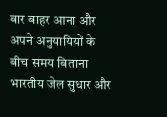बार बाहर आना और अपने अनुयायियों के बीच समय बिताना भारतीय जेल सुधार और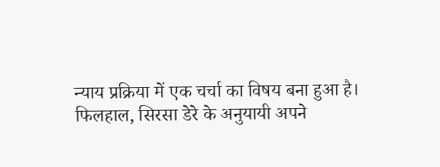न्याय प्रक्रिया में एक चर्चा का विषय बना हुआ है।
फिलहाल, सिरसा डेरे के अनुयायी अपने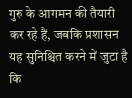गुरु के आगमन की तैयारी कर रहे हैं, जबकि प्रशासन यह सुनिश्चित करने में जुटा है कि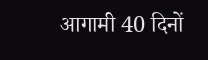आगामी 40 दिनों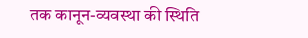तक कानून-व्यवस्था की स्थिति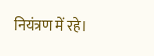नियंत्रण में रहे।